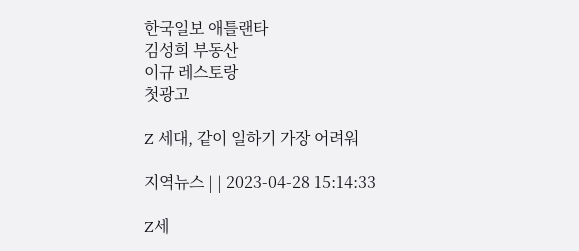한국일보 애틀랜타
김성희 부동산
이규 레스토랑
첫광고

Z 세대, 같이 일하기 가장 어려워

지역뉴스 | | 2023-04-28 15:14:33

Z세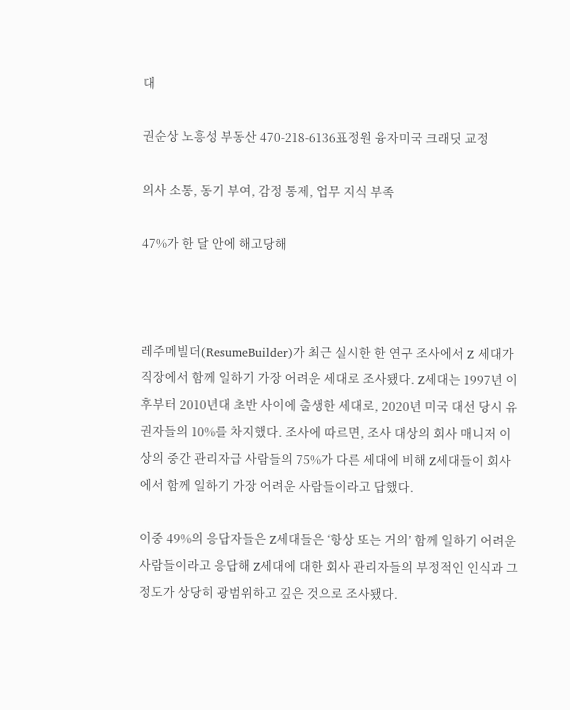대

권순상 노흥성 부동산 470-218-6136표정원 융자미국 크래딧 교정

의사 소통, 동기 부여, 감정 통제, 업무 지식 부족

47%가 한 달 안에 해고당해



레주메빌더(ResumeBuilder)가 최근 실시한 한 연구 조사에서 Z 세대가 직장에서 함께 일하기 가장 어려운 세대로 조사됐다. Z세대는 1997년 이후부터 2010년대 초반 사이에 출생한 세대로, 2020년 미국 대선 당시 유권자들의 10%를 차지했다. 조사에 따르면, 조사 대상의 회사 매니저 이상의 중간 관리자급 사람들의 75%가 다른 세대에 비해 Z세대들이 회사에서 함께 일하기 가장 어려운 사람들이라고 답했다.

이중 49%의 응답자들은 Z세대들은 ‘항상 또는 거의’ 함께 일하기 어려운 사람들이라고 응답해 Z세대에 대한 회사 관리자들의 부정적인 인식과 그 정도가 상당히 광범위하고 깊은 것으로 조사됐다.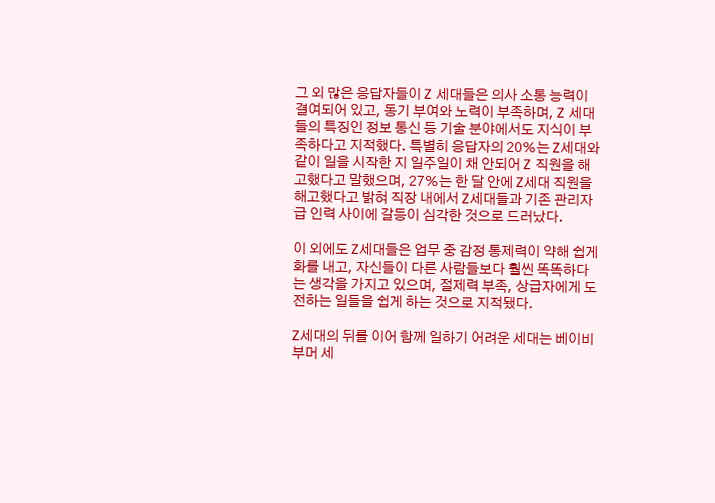그 외 많은 응답자들이 Z 세대들은 의사 소통 능력이 결여되어 있고, 동기 부여와 노력이 부족하며, Z 세대들의 특징인 정보 통신 등 기술 분야에서도 지식이 부족하다고 지적했다. 특별히 응답자의 20%는 Z세대와 같이 일을 시작한 지 일주일이 채 안되어 Z 직원을 해고했다고 말했으며, 27%는 한 달 안에 Z세대 직원을 해고했다고 밝혀 직장 내에서 Z세대들과 기존 관리자급 인력 사이에 갈등이 심각한 것으로 드러났다.

이 외에도 Z세대들은 업무 중 감정 통제력이 약해 쉽게 화를 내고, 자신들이 다른 사람들보다 훨씬 똑똑하다는 생각을 가지고 있으며, 절제력 부족, 상급자에게 도전하는 일들을 쉽게 하는 것으로 지적됐다.

Z세대의 뒤를 이어 함께 일하기 어려운 세대는 베이비 부머 세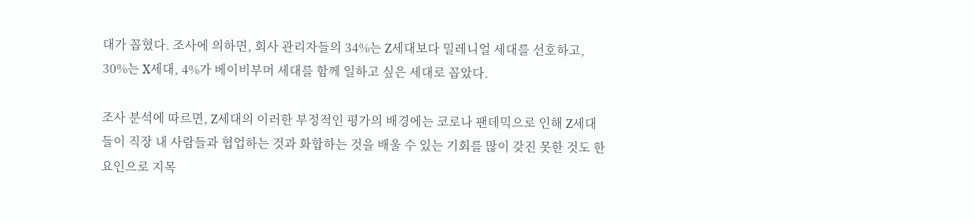대가 꼽혔다. 조사에 의하면, 회사 관리자들의 34%는 Z세대보다 밀레니얼 세대를 선호하고, 30%는 X세대, 4%가 베이비부머 세대를 함께 일하고 싶은 세대로 꼽았다.

조사 분석에 따르면, Z세대의 이러한 부정적인 평가의 배경에는 코로나 팬데믹으로 인해 Z세대들이 직장 내 사람들과 협업하는 것과 화합하는 것을 배울 수 있는 기회를 많이 갖진 못한 것도 한 요인으로 지목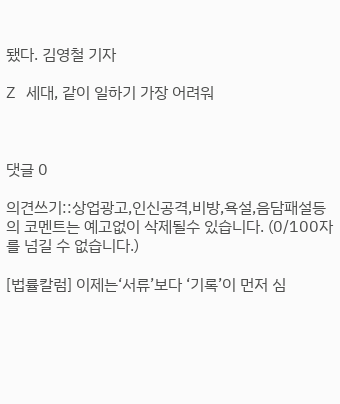됐다. 김영철 기자

Z 세대, 같이 일하기 가장 어려워



댓글 0

의견쓰기::상업광고,인신공격,비방,욕설,음담패설등의 코멘트는 예고없이 삭제될수 있습니다. (0/100자를 넘길 수 없습니다.)

[법률칼럼] 이제는‘서류’보다 ‘기록’이 먼저 심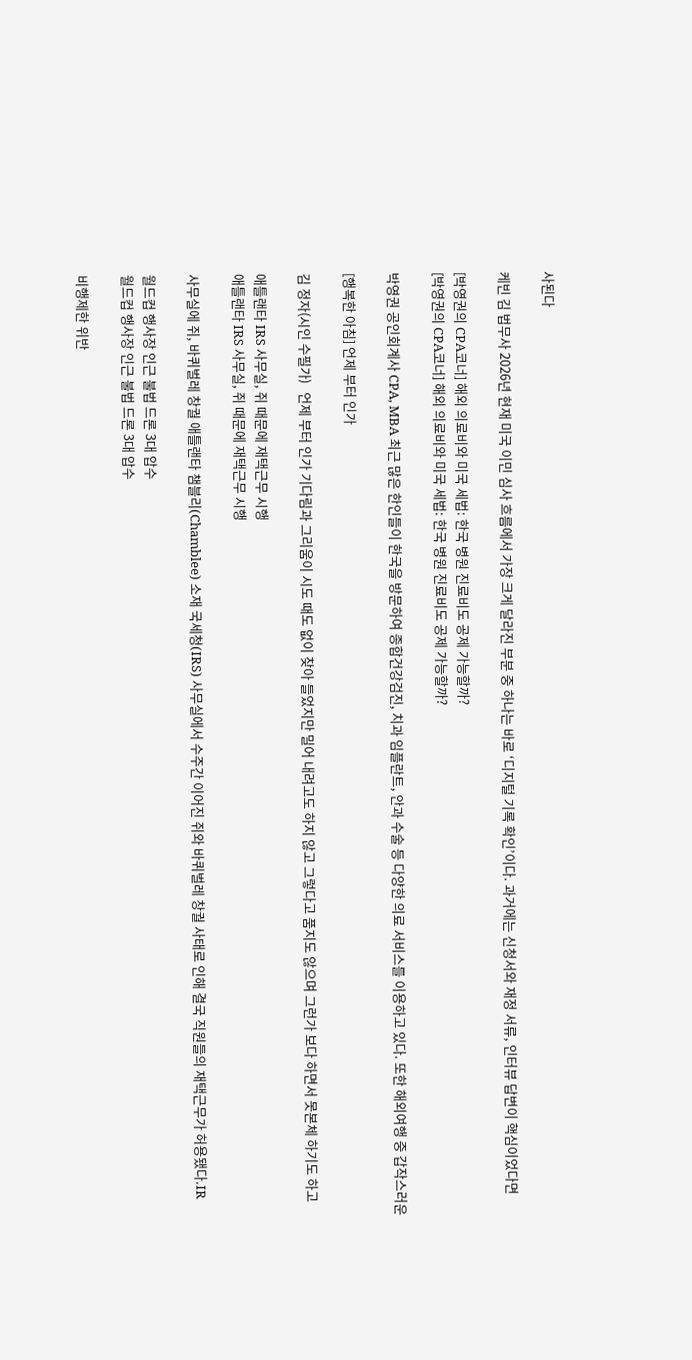사된다

케빈 김 법무사 2026년 현재 미국 이민 심사 흐름에서 가장 크게 달라진 부분 중 하나는 바로 ‘디지털 기록 확인’이다. 과거에는 신청서와 재정 서류, 인터뷰 답변이 핵심이었다면

[박영권의 CPA코너] 해외 의료비와 미국 세법: 한국 병원 진료비도 공제 가능할까?
[박영권의 CPA코너] 해외 의료비와 미국 세법: 한국 병원 진료비도 공제 가능할까?

박영권 공인회계사 CPA, MBA 최근 많은 한인들이 한국을 방문하여 종합건강검진, 치과 임플란트, 안과 수술 등 다양한 의료 서비스를 이용하고 있다. 또한 해외여행 중 갑작스러운

[행복한 아침] 언제 부터 인가

김 정자(시인 수필가)   언제 부터 인가 기다림과 그리움이 시도 때도 없이 찾아 들었지만 밀어 내려고도 하지 않고 그렇다고 품지도 않으며 그런가 보다 하면서 못본체 하기도 하고

애틀랜타 IRS 사무실, 쥐 때문에 재택근무 시행
애틀랜타 IRS 사무실, 쥐 때문에 재택근무 시행

사무실에 쥐, 바퀴벌레 창궐 애틀랜타 챔블리(Chamblee) 소재 국세청(IRS) 사무실에서 수주간 이어진 쥐와 바퀴벌레 창궐 사태로 인해 결국 직원들의 재택근무가 허용됐다.IR

월드컵 행사장 인근 불법 드론 3대 압수
월드컵 행사장 인근 불법 드론 3대 압수

비행제한 위반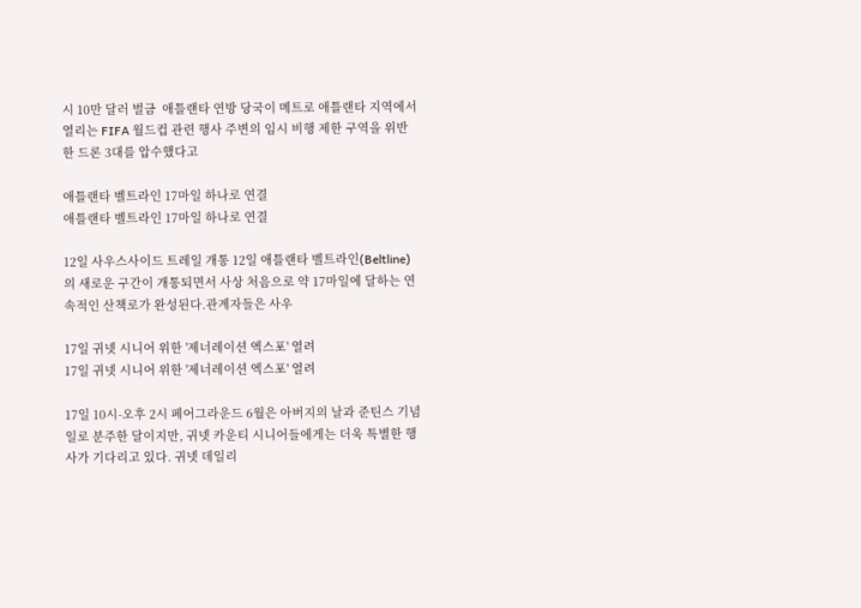시 10만 달러 벌금  애틀랜타 연방 당국이 메트로 애틀랜타 지역에서 열리는 FIFA 월드컵 관련 행사 주변의 임시 비행 제한 구역을 위반한 드론 3대를 압수했다고

애틀랜타 벨트라인 17마일 하나로 연결
애틀랜타 벨트라인 17마일 하나로 연결

12일 사우스사이드 트레일 개통 12일 애틀랜타 벨트라인(Beltline)의 새로운 구간이 개통되면서 사상 처음으로 약 17마일에 달하는 연속적인 산책로가 완성된다.관계자들은 사우

17일 귀넷 시니어 위한 '제너레이션 엑스포' 열려
17일 귀넷 시니어 위한 '제너레이션 엑스포' 열려

17일 10시-오후 2시 페어그라운드 6월은 아버지의 날과 준틴스 기념일로 분주한 달이지만, 귀넷 카운티 시니어들에게는 더욱 특별한 행사가 기다리고 있다. 귀넷 데일리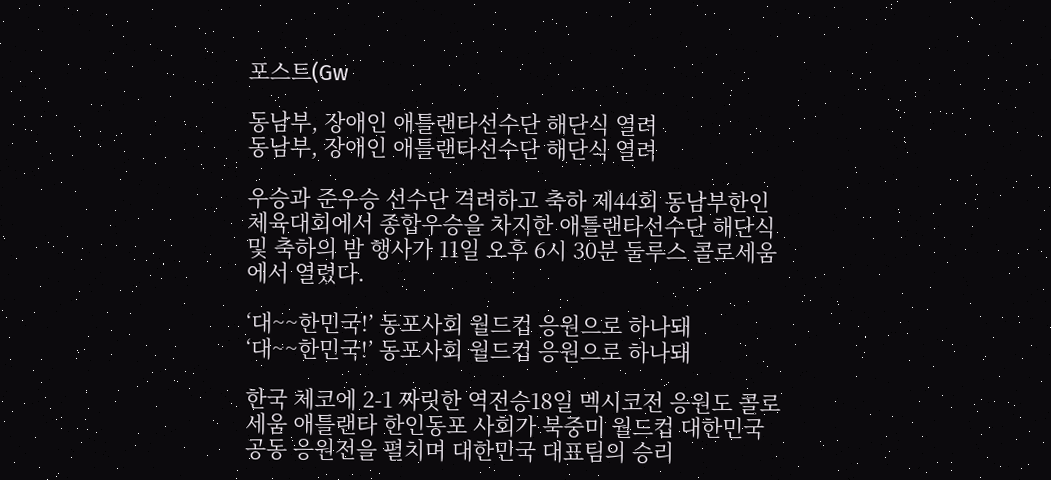포스트(Gw

동남부, 장애인 애틀랜타선수단 해단식 열려
동남부, 장애인 애틀랜타선수단 해단식 열려

우승과 준우승 선수단 격려하고 축하 제44회 동남부한인체육대회에서 종합우승을 차지한 애틀랜타선수단 해단식 및 축하의 밤 행사가 11일 오후 6시 30분 둘루스 콜로세움에서 열렸다.

‘대~~한민국!’ 동포사회 월드컵 응원으로 하나돼
‘대~~한민국!’ 동포사회 월드컵 응원으로 하나돼

한국 체코에 2-1 짜릿한 역전승18일 멕시코전 응원도 콜로세움 애틀랜타 한인동포 사회가 북중미 월드컵 대한민국 공동 응원전을 펼치며 대한민국 대표팀의 승리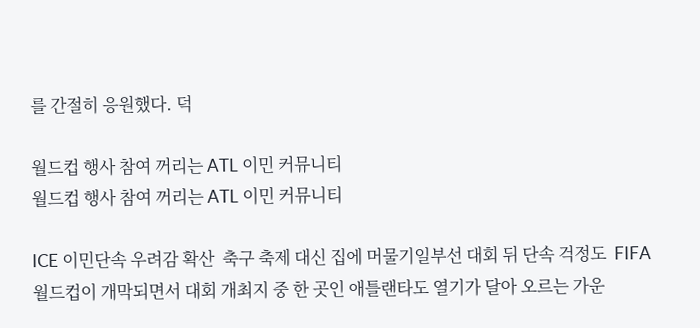를 간절히 응원했다. 덕

월드컵 행사 참여 꺼리는 ATL 이민 커뮤니티
월드컵 행사 참여 꺼리는 ATL 이민 커뮤니티

ICE 이민단속 우려감 확산  축구 축제 대신 집에 머물기일부선 대회 뒤 단속 걱정도  FIFA 월드컵이 개막되면서 대회 개최지 중 한 곳인 애틀랜타도 열기가 달아 오르는 가운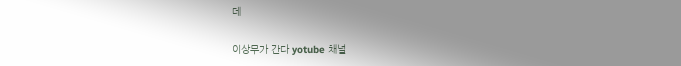데

이상무가 간다 yotube 채널